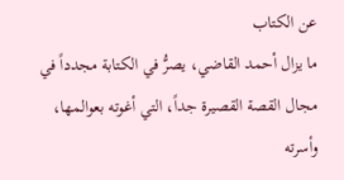عن الكتاب
ما يزال أحمد القاضي، يصرُّ في الكتابة مجدداً في مجال القصة القصيرة جداً، التي أغوته بعوالمها، وأسرته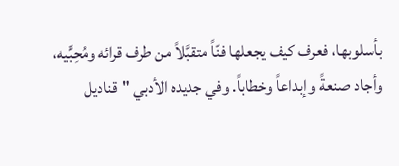بأسلوبها، فعرف كيف يجعلها فنّاً متقبَّلاً من طرف قرائه ومُحِبٍّيه، وأجاد صنعةً وإبداعاً وخطاباً. وفي جديده الأدبي "قناديل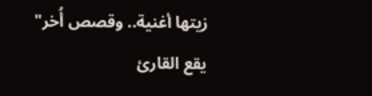زيتها أغنية.. وقصص أُخر" يقع القارئ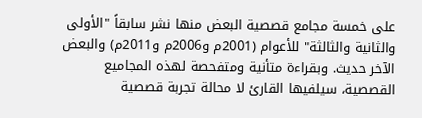على خمسة مجامع قصصية البعض منها نشر سابقاً "الأولى والثانية والثالثة" للأعوام (2001م و2006م و2011م) والبعض الآخر حديث. وبقراءة متأنية ومتفحصة لهذه المجاميع القصصية، سيلفيها القارئ لا محالة تجربة قصصية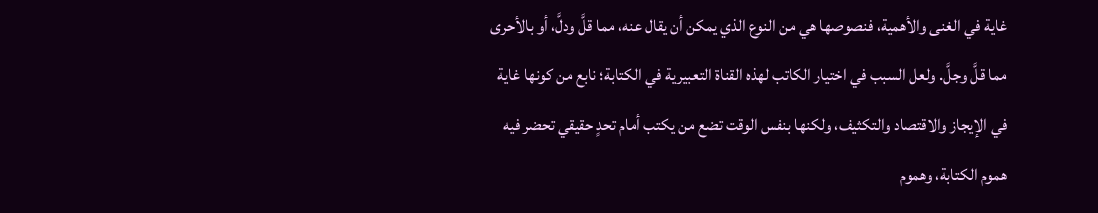غاية في الغنى والأهمية، فنصوصها هي من النوع الذي يمكن أن يقال عنه، مما قلَّ ودلَّ، أو بالأحرى مما قلَّ وجلَّ. ولعل السبب في اختيار الكاتب لهذه القناة التعبيرية في الكتابة؛ نابع من كونها غاية في الإيجاز والاقتصاد والتكثيف، ولكنها بنفس الوقت تضع من يكتب أمام تحدٍ حقيقي تحضر فيه هموم الكتابة، وهموم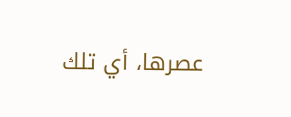عصرها، أي تلك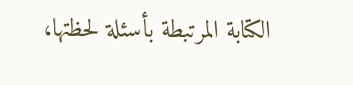الكتابة المرتبطة بأسئلة لحظتها،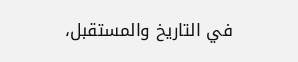في التاريخ والمستقبل،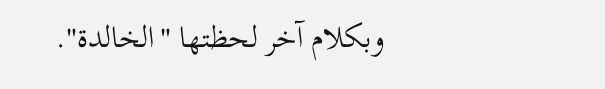وبكلام آخر لحظتها "الخالدة".